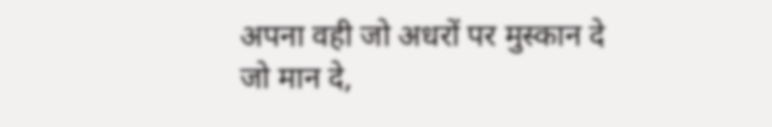अपना वही जो अधरों पर मुस्कान दे
जो मान दे,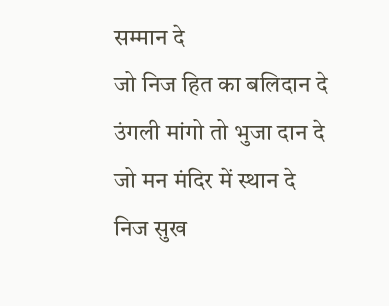सम्मान दे
जो निज हित का बलिदान दे
उंगली मांगो तो भुजा दान दे
जो मन मंदिर में स्थान दे
निज सुख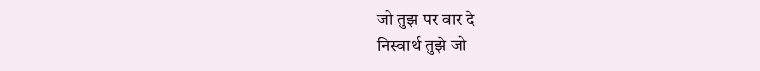जो तुझ पर वार दे
निस्वार्थ तुझे जो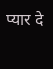प्यार दे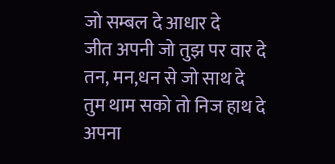जो सम्बल दे आधार दे
जीत अपनी जो तुझ पर वार दे
तन, मन,धन से जो साथ दे
तुम थाम सको तो निज हाथ दे
अपना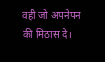वही जो अपनेपन की मिठास दे।